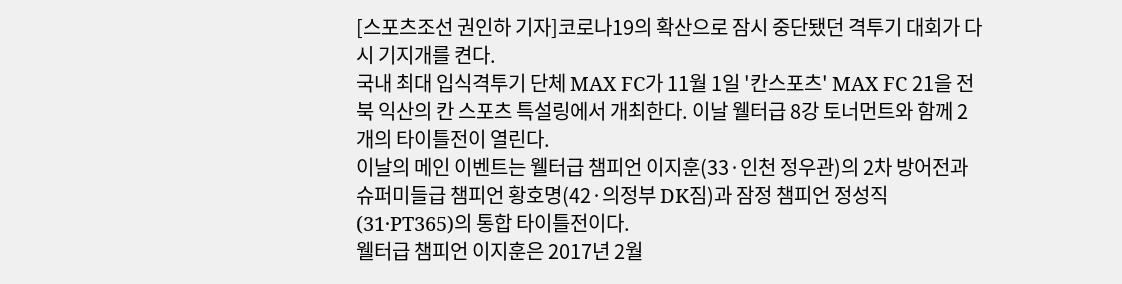[스포츠조선 권인하 기자]코로나19의 확산으로 잠시 중단됐던 격투기 대회가 다시 기지개를 켠다.
국내 최대 입식격투기 단체 MAX FC가 11월 1일 '칸스포츠' MAX FC 21을 전북 익산의 칸 스포츠 특설링에서 개최한다. 이날 웰터급 8강 토너먼트와 함께 2개의 타이틀전이 열린다.
이날의 메인 이벤트는 웰터급 챔피언 이지훈(33·인천 정우관)의 2차 방어전과 슈퍼미들급 챔피언 황호명(42·의정부 DK짐)과 잠정 챔피언 정성직(31·PT365)의 통합 타이틀전이다.
웰터급 챔피언 이지훈은 2017년 2월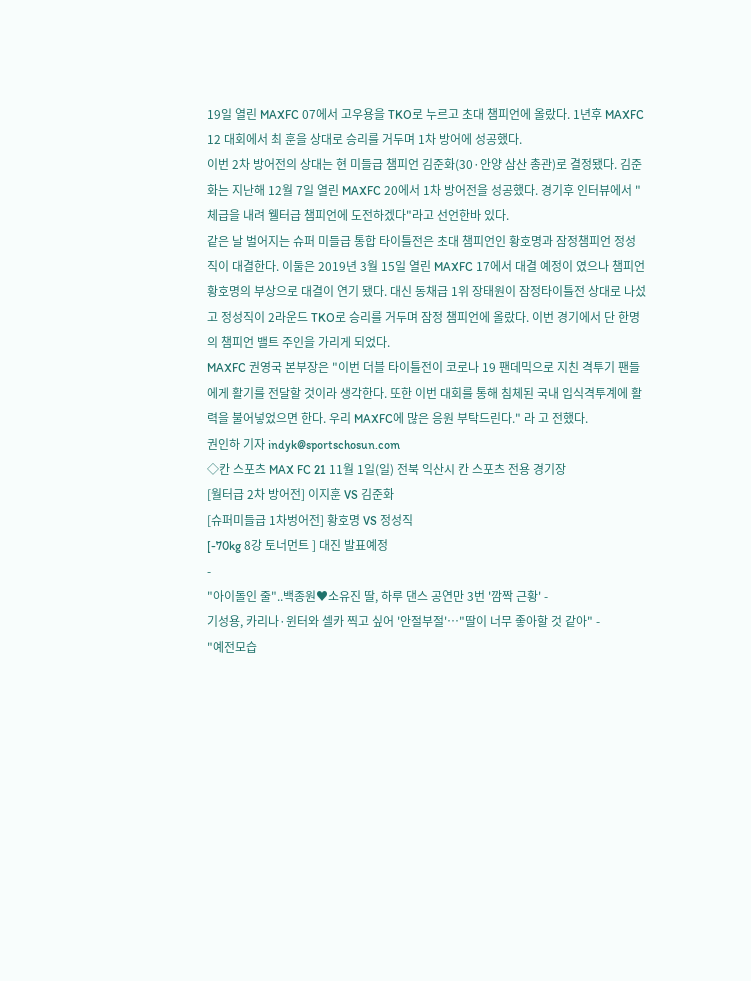19일 열린 MAXFC 07에서 고우용을 TKO로 누르고 초대 챔피언에 올랐다. 1년후 MAXFC 12 대회에서 최 훈을 상대로 승리를 거두며 1차 방어에 성공했다.
이번 2차 방어전의 상대는 현 미들급 챔피언 김준화(30·안양 삼산 총관)로 결정됐다. 김준화는 지난해 12월 7일 열린 MAXFC 20에서 1차 방어전을 성공했다. 경기후 인터뷰에서 "체급을 내려 웰터급 챔피언에 도전하겠다"라고 선언한바 있다.
같은 날 벌어지는 슈퍼 미들급 통합 타이틀전은 초대 챔피언인 황호명과 잠정챔피언 정성직이 대결한다. 이둘은 2019년 3월 15일 열린 MAXFC 17에서 대결 예정이 였으나 챔피언 황호명의 부상으로 대결이 연기 됐다. 대신 동채급 1위 장태원이 잠정타이틀전 상대로 나섰고 정성직이 2라운드 TKO로 승리를 거두며 잠정 챔피언에 올랐다. 이번 경기에서 단 한명의 챔피언 밸트 주인을 가리게 되었다.
MAXFC 권영국 본부장은 "이번 더블 타이틀전이 코로나 19 팬데믹으로 지친 격투기 팬들에게 활기를 전달할 것이라 생각한다. 또한 이번 대회를 통해 침체된 국내 입식격투계에 활력을 불어넣었으면 한다. 우리 MAXFC에 많은 응원 부탁드린다." 라 고 전했다.
권인하 기자 indyk@sportschosun.com
◇칸 스포츠 MAX FC 21 11월 1일(일) 전북 익산시 칸 스포츠 전용 경기장
[월터급 2차 방어전] 이지훈 VS 김준화
[슈퍼미들급 1차벙어전] 황호명 VS 정성직
[-70kg 8강 토너먼트 ] 대진 발표예정
-
"아이돌인 줄"..백종원♥소유진 딸, 하루 댄스 공연만 3번 '깜짝 근황' -
기성용, 카리나·윈터와 셀카 찍고 싶어 '안절부절'…"딸이 너무 좋아할 것 같아" -
"예전모습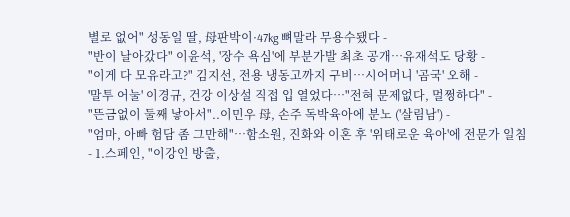별로 없어" 성동일 딸, 母판박이·47kg 뼈말라 무용수됐다 -
"반이 날아갔다" 이윤석, '장수 욕심'에 부분가발 최초 공개…유재석도 당황 -
"이게 다 모유라고?" 김지선, 전용 냉동고까지 구비…시어머니 '곰국' 오해 -
'말투 어눌' 이경규, 건강 이상설 직접 입 열었다…"전혀 문제없다, 멀쩡하다" -
"뜬금없이 둘째 낳아서"..이민우 母, 손주 독박육아에 분노 ('살림남') -
"엄마, 아빠 험담 좀 그만해"…함소원, 진화와 이혼 후 '위태로운 육아'에 전문가 일침
- 1.스페인, "이강인 방출,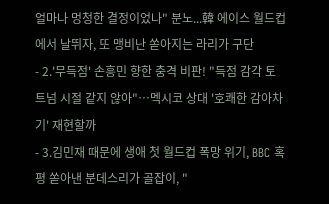얼마나 멍청한 결정이었나" 분노...韓 에이스 월드컵에서 날뛰자, 또 맹비난 쏟아지는 라리가 구단
- 2.'무득점' 손흥민 향한 충격 비판! "득점 감각 토트넘 시절 같지 않아"…멕시코 상대 '호쾌한 감아차기' 재현할까
- 3.김민재 때문에 생애 첫 월드컵 폭망 위기, BBC 혹평 쏟아낸 분데스리가 골잡이, "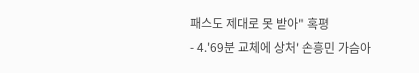패스도 제대로 못 받아" 혹평
- 4.'69분 교체에 상처' 손흥민 가슴아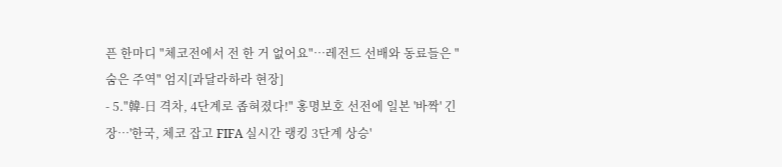픈 한마디 "체코전에서 전 한 거 없어요"…레전드 선배와 동료들은 "숨은 주역" 엄지[과달라하라 현장]
- 5."韓-日 격차, 4단계로 좁혀졌다!" 홍명보호 선전에 일본 '바짝' 긴장…'한국, 체코 잡고 FIFA 실시간 랭킹 3단계 상승'